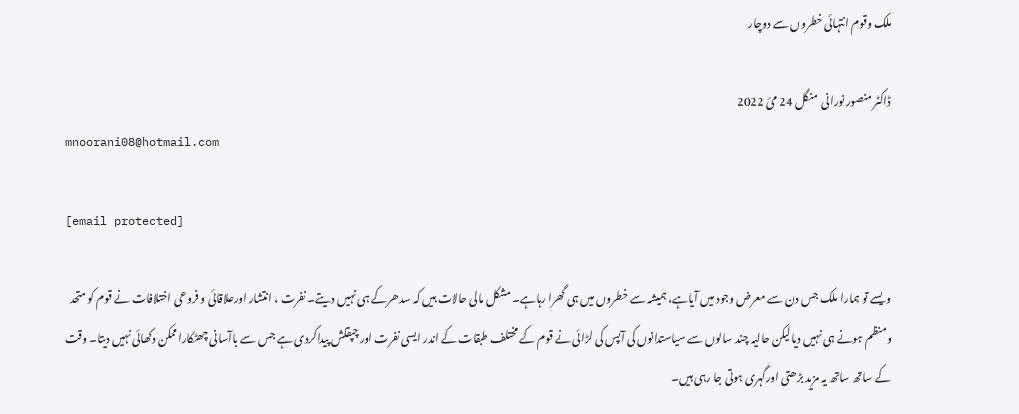ملک وقوم انتہائی خطروں سے دوچار

ڈاکٹر منصور نورانی  منگل 24 مئ 2022
mnoorani08@hotmail.com

[email protected]

ویسے تو ہمارا ملک جس دن سے معرض وجود میں آیاہے، ہمیشہ سے خطروں میں ہی گھرا رہاہے۔ مشکل مالی حالات ہیں کہ سدھرکے ہی نہیں دیتے۔ نفرت ، انتشار اورعلاقائی و فروعی اختلافات نے قوم کو متحد ومنظم ہونے ہی نہیں دیالیکن حالیہ چند سالوں سے سیاستدانوں کی آپس کی لڑائی نے قوم کے مختلف طبقات کے اندر ایسی نفرت اور چپقلش پیداکردی ہے جس سے باآسانی چھٹکاراممکن دکھائی نہیں دیتا۔ وقت کے ساتھ ساتھ یہ مزید بڑھتی اورگہری ہوتی جا رہی ہیں۔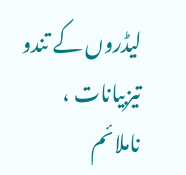لیڈروں کے تندو تیزبیانات ، ناملائم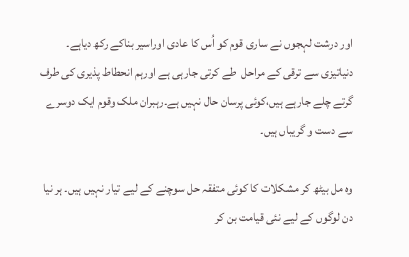اور درشت لہجوں نے ساری قوم کو اُس کا عادی اوراسیر بناکے رکھ دیاہے۔ دنیاتیزی سے ترقی کے مراحل  طے کرتی جارہی ہے اورہم انحطاط پذیری کی طرف گرتے چلے جارہے ہیں،کوئی پرسان حال نہیں ہے۔رہبران ملک وقوم ایک دوسرے سے دست و گریباں ہیں۔

وہ مل بیٹھ کر مشکلات کا کوئی متفقہ حل سوچنے کے لیے تیار نہیں ہیں۔ ہر نیا دن لوگوں کے لیے نئی قیامت بن کر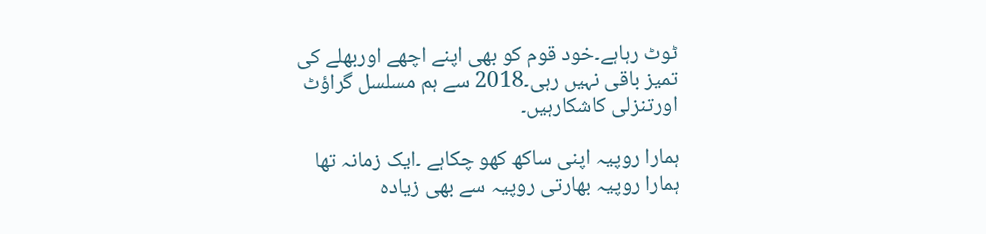ٹوٹ رہاہے۔خود قوم کو بھی اپنے اچھے اوربھلے کی تمیز باقی نہیں رہی۔2018 سے ہم مسلسل گراؤٹ اورتنزلی کاشکارہیں۔

ہمارا روپیہ اپنی ساکھ کھو چکاہے ۔ایک زمانہ تھا ہمارا روپیہ بھارتی روپیہ سے بھی زیادہ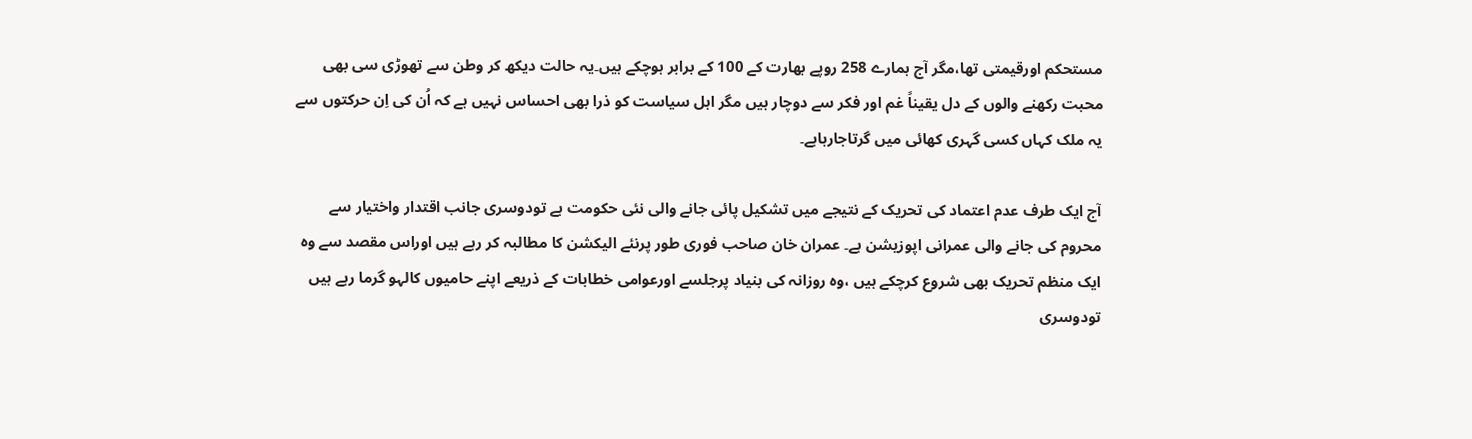مستحکم اورقیمتی تھا،مگر آج ہمارے 258 روپے بھارت کے 100 کے برابر ہوچکے ہیں۔یہ حالت دیکھ کر وطن سے تھوڑی سی بھی محبت رکھنے والوں کے دل یقیناً غم اور فکر سے دوچار ہیں مگر اہل سیاست کو ذرا بھی احساس نہیں ہے کہ اُن کی اِن حرکتوں سے یہ ملک کہاں کسی گہری کھائی میں گرتاجارہاہے۔

آج ایک طرف عدم اعتماد کی تحریک کے نتیجے میں تشکیل پائی جانے والی نئی حکومت ہے تودوسری جانب اقتدار واختیار سے محروم کی جانے والی عمرانی اپوزیشن ہے۔ عمران خان صاحب فوری طور پرنئے الیکشن کا مطالبہ کر رہے ہیں اوراس مقصد سے وہ ایک منظم تحریک بھی شروع کرچکے ہیں ،وہ روزانہ کی بنیاد پرجلسے اورعوامی خطابات کے ذریعے اپنے حامیوں کالہو گرما رہے ہیں تودوسری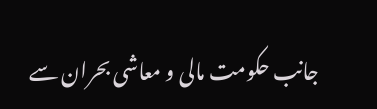جانب حکومت مالی و معاشی بحران سے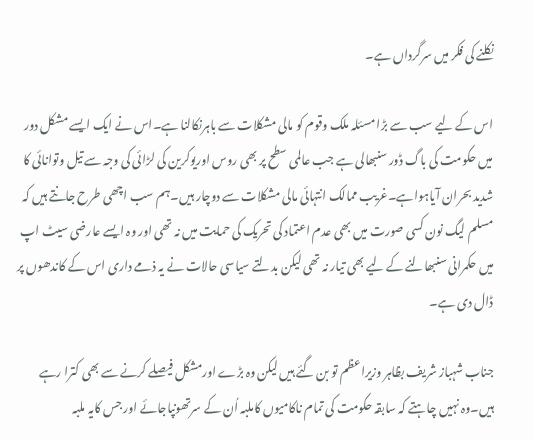نکلنے کی فکر میں سرگرداں ہے۔

اس کے لیے سب سے بڑا مسئلہ ملک وقوم کو مالی مشکلات سے باہرنکالنا ہے۔اس نے ایک ایسے مشکل دور میں حکومت کی باگ ڈور سنبھالی ہے جب عالمی سطح پر بھی روس اوریوکرین کی لڑائی کی وجہ سے تیل وتوانائی کا شدید بحران آیاہواہے۔غریب ممالک انتہائی مالی مشکلات سے دوچار ہیں۔ہم سب اچھی طرح جانتے ہیں کہ مسلم لیگ نون کسی صورت میں بھی عدم اعتماد کی تحریک کی حمایت میں نہ تھی اور وہ ایسے عارضی سیٹ اپ میں حکمرانی سنبھالنے کے لیے بھی تیار نہ تھی لیکن بدلتے سیاسی حالات نے یہ ذمے داری اس کے کاندھوں پر ڈال دی ہے۔

جناب شہباز شریف بظاہر وزیراعظم تو بن گئے ہیں لیکن وہ بڑے اورمشکل فیصلے کرنے سے بھی کترا رہے ہیں۔وہ نہیں چاہتے کہ سابقہ حکومت کی تمام ناکامیوں کاملبہ اُن کے سرتھونپاجائے اور جس کایہ ملبہ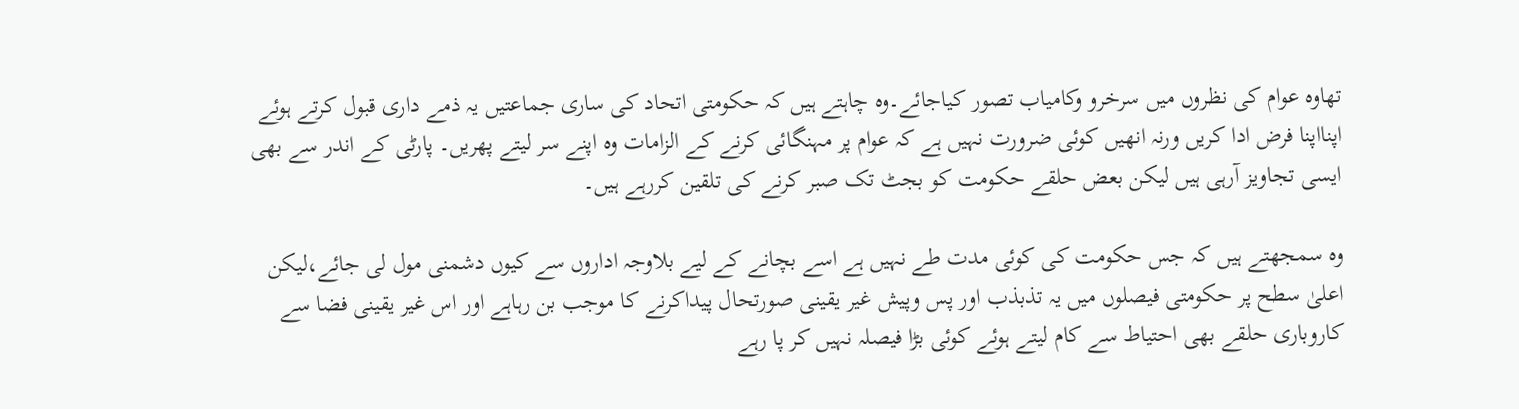تھاوہ عوام کی نظروں میں سرخرو وکامیاب تصور کیاجائے۔وہ چاہتے ہیں کہ حکومتی اتحاد کی ساری جماعتیں یہ ذمے داری قبول کرتے ہوئے اپنااپنا فرض ادا کریں ورنہ انھیں کوئی ضرورت نہیں ہے کہ عوام پر مہنگائی کرنے کے الزامات وہ اپنے سر لیتے پھریں۔ پارٹی کے اندر سے بھی ایسی تجاویز آرہی ہیں لیکن بعض حلقے حکومت کو بجٹ تک صبر کرنے کی تلقین کررہے ہیں۔

وہ سمجھتے ہیں کہ جس حکومت کی کوئی مدت طے نہیں ہے اسے بچانے کے لیے بلاوجہ اداروں سے کیوں دشمنی مول لی جائے،لیکن اعلیٰ سطح پر حکومتی فیصلوں میں یہ تذبذب اور پس وپیش غیر یقینی صورتحال پیداکرنے کا موجب بن رہاہے اور اس غیر یقینی فضا سے کاروباری حلقے بھی احتیاط سے کام لیتے ہوئے کوئی بڑا فیصلہ نہیں کر پا رہے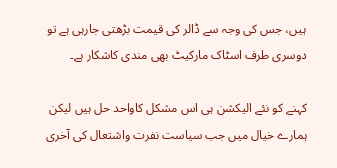ہیں، جس کی وجہ سے ڈالر کی قیمت بڑھتی جارہی ہے تو دوسری طرف اسٹاک مارکیٹ بھی مندی کاشکار ہے۔

کہنے کو نئے الیکشن ہی اس مشکل کاواحد حل ہیں لیکن ہمارے خیال میں جب سیاست نفرت واشتعال کی آخری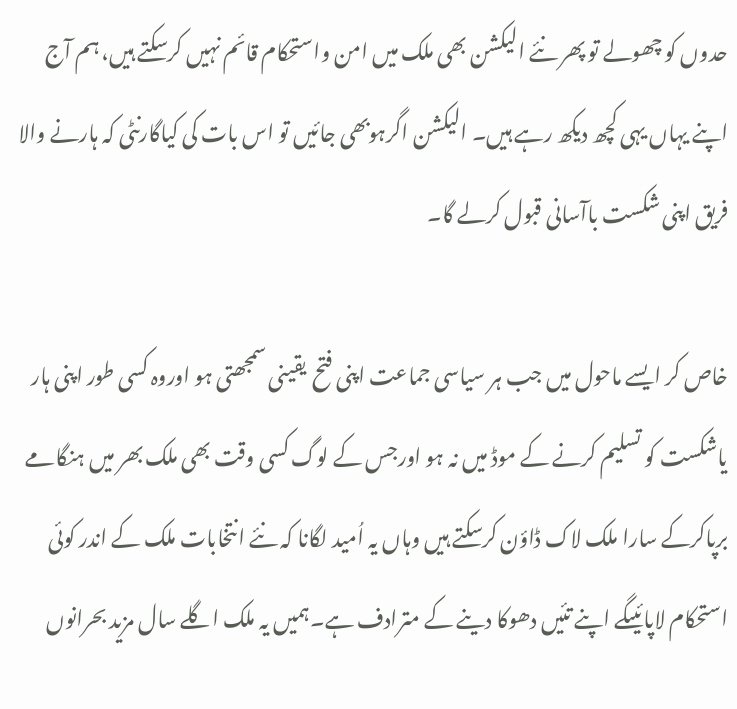حدوں کو چھولے تو پھر نئے الیکشن بھی ملک میں امن واستحکام قائم نہیں کرسکتے ہیں، ہم آج اپنے یہاں یہی کچھ دیکھ رہے ہیں۔ الیکشن اگرہوبھی جائیں تو اس بات کی کیاگارنٹی کہ ہارنے والا فریق اپنی شکست باآسانی قبول کرلے گا۔

خاص کر ایسے ماحول میں جب ہر سیاسی جماعت اپنی فتح  یقینی سمجھتی ہو اوروہ کسی طور اپنی ہار یاشکست کو تسلیم کرنے کے موڈ میں نہ ہو اورجس کے لوگ کسی وقت بھی ملک بھر میں ہنگامے برپاکرکے سارا ملک لاک ڈاؤن کرسکتے ہیں وہاں یہ اُمید لگانا کہ نئے انتخابات ملک کے اندر کوئی استحکام لاپائیںگے اپنے تئیں دھوکا دینے کے مترادف ہے۔ہمیں یہ ملک اگلے سال مزید بحرانوں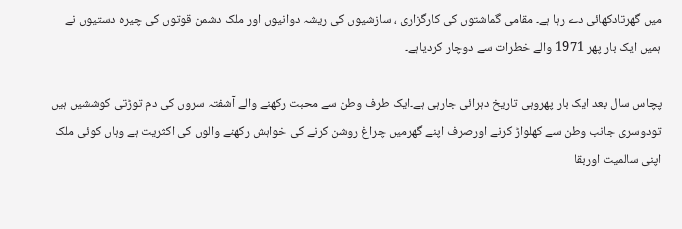میں گھرتادکھائی دے رہا ہے۔ مقامی گماشتوں کی کارگزاری ، سازشیوں کی ریشہ دوانیوں اور ملک دشمن قوتوں کی چیرہ دستیوں نے ہمیں ایک بار پھر 1971 والے خطرات سے دوچار کردیاہے۔

پچاس سال بعد ایک بار پھروہی تاریخ دہرائی جارہی ہے۔ایک طرف وطن سے محبت رکھنے والے آشفتہ سروں کی دم توڑتی کوششیں ہیں تودوسری جانب وطن سے کھلواڑ کرنے اورصرف اپنے گھرمیں چراغ روشن کرنے کی خواہش رکھنے والوں کی اکثریت ہے وہاں کوئی ملک اپنی سالمیت اوربقا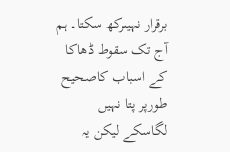برقرار نہیںرکھ سکتا۔ ہم آج تک سقوط ڈھاکا کے اسباب کاصحیح طورپر پتا نہیں لگاسکے لیکن یہ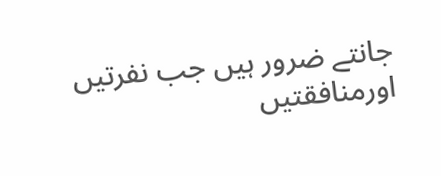جانتے ضرور ہیں جب نفرتیں اورمنافقتیں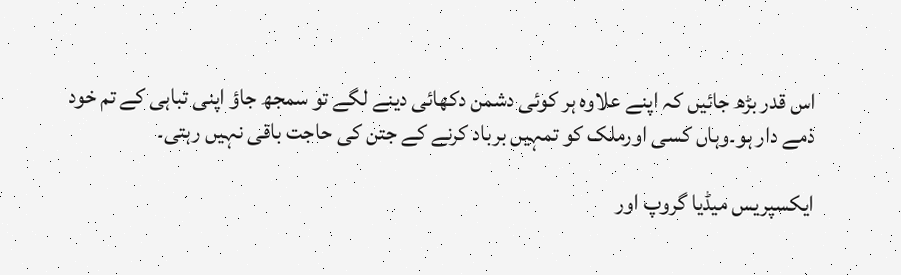اس قدر بڑھ جائیں کہ اپنے علاوہ ہر کوئی دشمن دکھائی دینے لگے تو سمجھ جاؤ اپنی تباہی کے تم خود ذمے دار ہو۔وہاں کسی اورملک کو تمہیں برباد کرنے کے جتن کی حاجت باقی نہیں رہتی۔

ایکسپریس میڈیا گروپ اور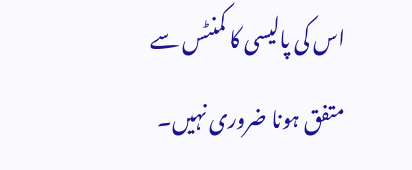اس کی پالیسی کا کمنٹس سے متفق ہونا ضروری نہیں۔